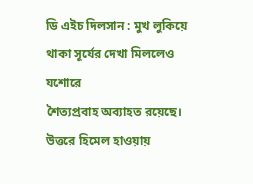ডি এইচ দিলসান : মুখ লুকিয়ে থাকা সূর্যের দেখা মিললেও যশোরে
শৈত্যপ্রবাহ অব্যাহত রয়েছে। উত্তরে হিমেল হাওয়ায়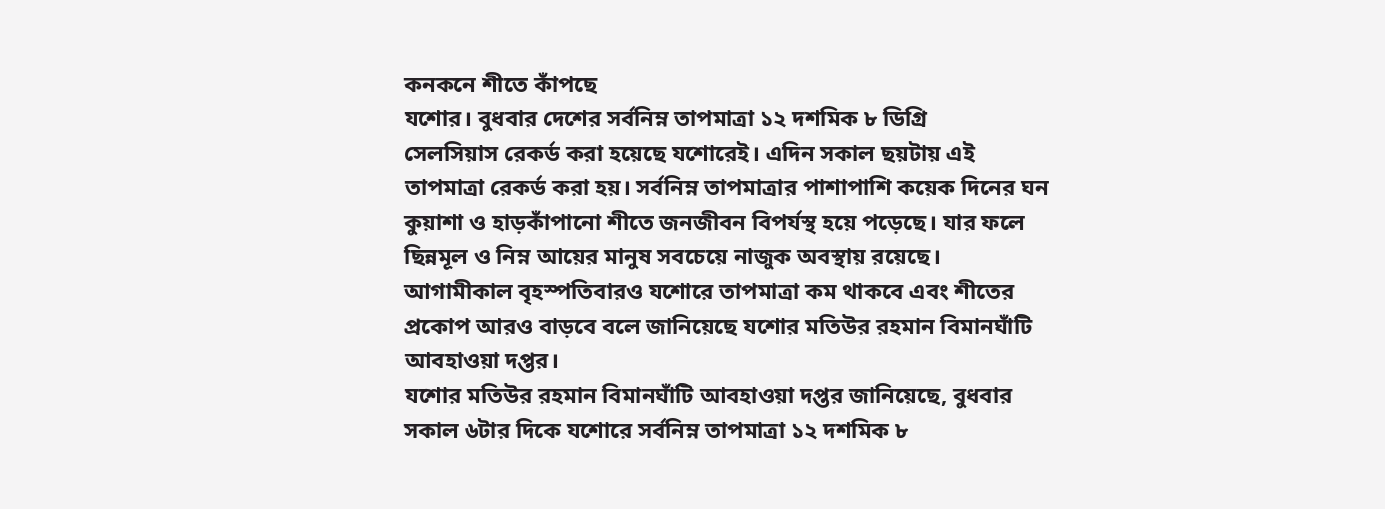কনকনে শীতে কাঁপছে
যশোর। বুধবার দেশের সর্বনিম্ন তাপমাত্রা ১২ দশমিক ৮ ডিগ্রি
সেলসিয়াস রেকর্ড করা হয়েছে যশোরেই। এদিন সকাল ছয়টায় এই
তাপমাত্রা রেকর্ড করা হয়। সর্বনিম্ন তাপমাত্রার পাশাপাশি কয়েক দিনের ঘন
কুয়াশা ও হাড়কাঁপানো শীতে জনজীবন বিপর্যস্থ হয়ে পড়েছে। যার ফলে
ছিন্নমূল ও নিম্ন আয়ের মানুষ সবচেয়ে নাজুক অবস্থায় রয়েছে।
আগামীকাল বৃহস্পতিবারও যশোরে তাপমাত্রা কম থাকবে এবং শীতের
প্রকোপ আরও বাড়বে বলে জানিয়েছে যশোর মতিউর রহমান বিমানঘাঁটি
আবহাওয়া দপ্তর।
যশোর মতিউর রহমান বিমানঘাঁটি আবহাওয়া দপ্তর জানিয়েছে, বুধবার
সকাল ৬টার দিকে যশোরে সর্বনিম্ন তাপমাত্রা ১২ দশমিক ৮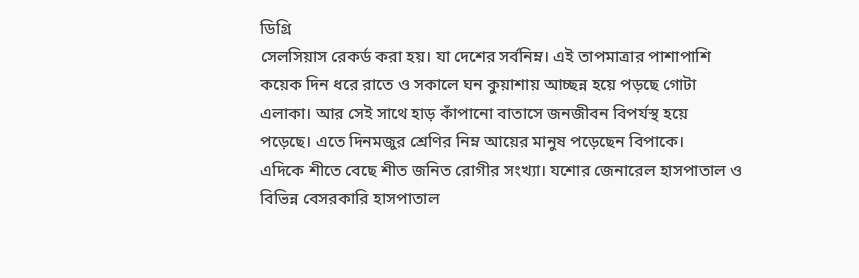ডিগ্রি
সেলসিয়াস রেকর্ড করা হয়। যা দেশের সর্বনিম্ন। এই তাপমাত্রার পাশাপাশি
কয়েক দিন ধরে রাতে ও সকালে ঘন কুয়াশায় আচ্ছন্ন হয়ে পড়ছে গোটা
এলাকা। আর সেই সাথে হাড় কাঁপানো বাতাসে জনজীবন বিপর্যস্থ হয়ে
পড়েছে। এতে দিনমজুর শ্রেণির নিম্ন আয়ের মানুষ পড়েছেন বিপাকে।
এদিকে শীতে বেছে শীত জনিত রোগীর সংখ্যা। যশোর জেনারেল হাসপাতাল ও
বিভিন্ন বেসরকারি হাসপাতাল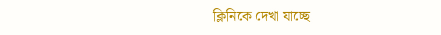ক্লিনিকে দেখা যাচ্ছে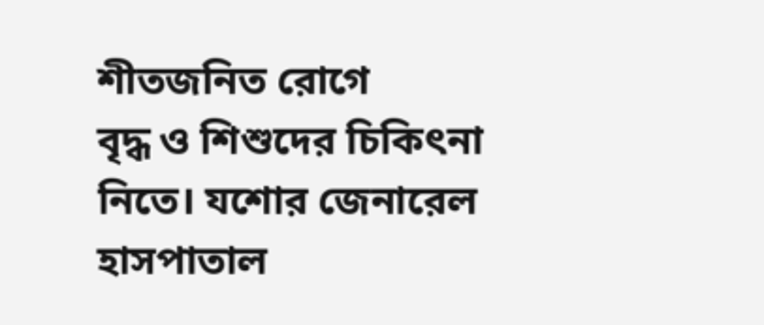শীতজনিত রোগে
বৃদ্ধ ও শিশুদের চিকিৎনা নিতে। যশোর জেনারেল হাসপাতাল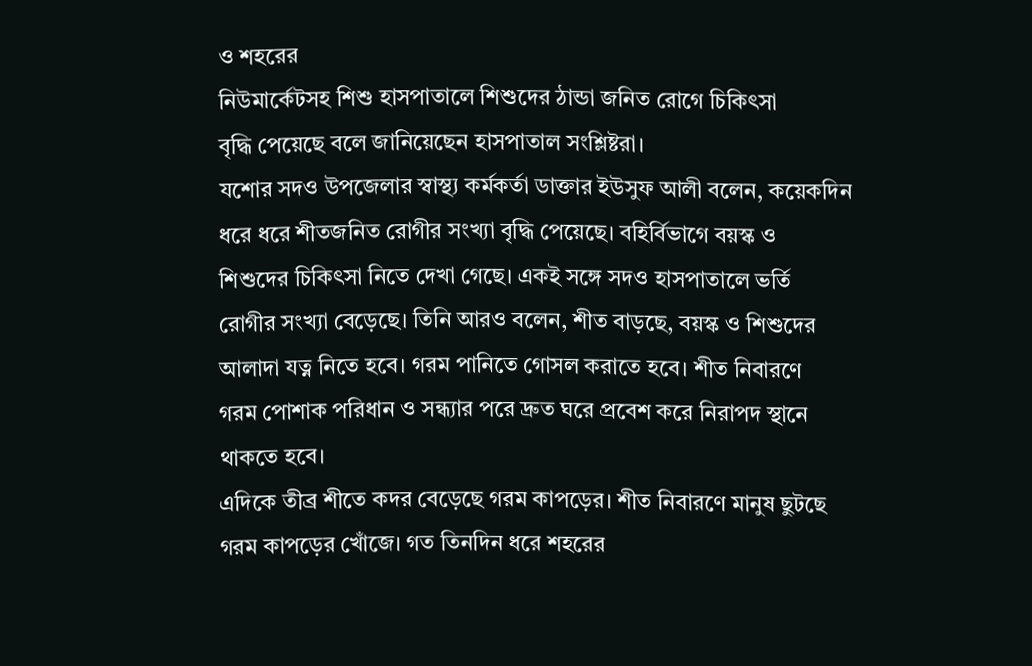ও শহরের
নিউমার্কেটসহ শিশু হাসপাতালে শিশুদের ঠান্ডা জনিত রোগে চিকিৎসা
বৃদ্ধি পেয়েছে বলে জানিয়েছেন হাসপাতাল সংশ্লিষ্টরা।
যশোর সদও উপজেলার স্বাস্থ্য কর্মকর্তা ডাক্তার ইউসুফ আলী বলেন, কয়েকদিন
ধরে ধরে শীতজনিত রোগীর সংখ্যা বৃদ্ধি পেয়েছে। বহির্বিভাগে বয়স্ক ও
শিশুদের চিকিৎসা নিতে দেখা গেছে। একই সঙ্গে সদও হাসপাতালে ভর্তি
রোগীর সংখ্যা বেড়েছে। তিনি আরও বলেন, শীত বাড়ছে, বয়স্ক ও শিশুদের
আলাদা যত্ন নিতে হবে। গরম পানিতে গোসল করাতে হবে। শীত নিবারণে
গরম পোশাক পরিধান ও সন্ধ্যার পরে দ্রুত ঘরে প্রবেশ করে নিরাপদ স্থানে
থাকতে হবে।
এদিকে তীব্র শীতে কদর বেড়েছে গরম কাপড়ের। শীত নিবারণে মানুষ ছুটছে
গরম কাপড়ের খোঁজে। গত তিনদিন ধরে শহরের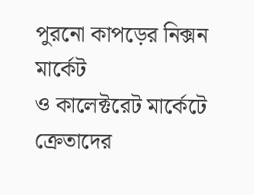পুরনো কাপড়ের নিক্সন মার্কেট
ও কালেক্টরেট মার্কেটে ক্রেতাদের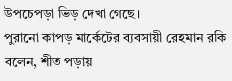উপচেপড়া ভিড় দেখা গেছে।
পুরানো কাপড় মার্কেটের ব্যবসায়ী রেহমান রকি বলেন, শীত পড়ায়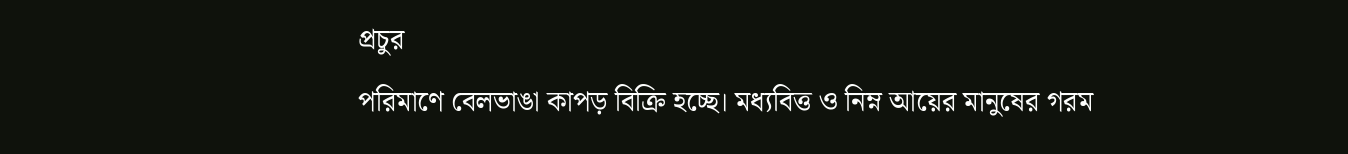প্রচুর
পরিমাণে বেলভাঙা কাপড় বিক্রি হচ্ছে। মধ্যবিত্ত ও নিম্ন আয়ের মানুষের গরম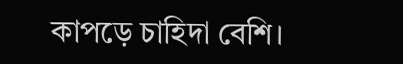কাপড়ে চাহিদা বেশি।